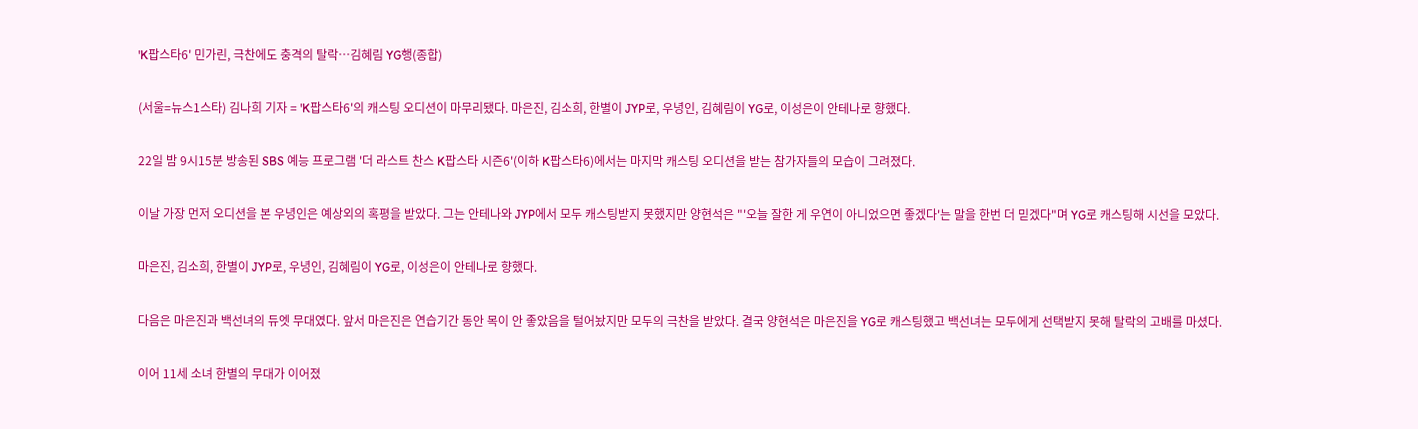'K팝스타6' 민가린, 극찬에도 충격의 탈락…김혜림 YG행(종합)

(서울=뉴스1스타) 김나희 기자 = 'K팝스타6'의 캐스팅 오디션이 마무리됐다. 마은진, 김소희, 한별이 JYP로, 우녕인, 김혜림이 YG로, 이성은이 안테나로 향했다.

22일 밤 9시15분 방송된 SBS 예능 프로그램 '더 라스트 찬스 K팝스타 시즌6'(이하 K팝스타6)에서는 마지막 캐스팅 오디션을 받는 참가자들의 모습이 그려졌다.

이날 가장 먼저 오디션을 본 우녕인은 예상외의 혹평을 받았다. 그는 안테나와 JYP에서 모두 캐스팅받지 못했지만 양현석은 "'오늘 잘한 게 우연이 아니었으면 좋겠다'는 말을 한번 더 믿겠다"며 YG로 캐스팅해 시선을 모았다.

마은진, 김소희, 한별이 JYP로, 우녕인, 김혜림이 YG로, 이성은이 안테나로 향했다.

다음은 마은진과 백선녀의 듀엣 무대였다. 앞서 마은진은 연습기간 동안 목이 안 좋았음을 털어놨지만 모두의 극찬을 받았다. 결국 양현석은 마은진을 YG로 캐스팅했고 백선녀는 모두에게 선택받지 못해 탈락의 고배를 마셨다.

이어 11세 소녀 한별의 무대가 이어졌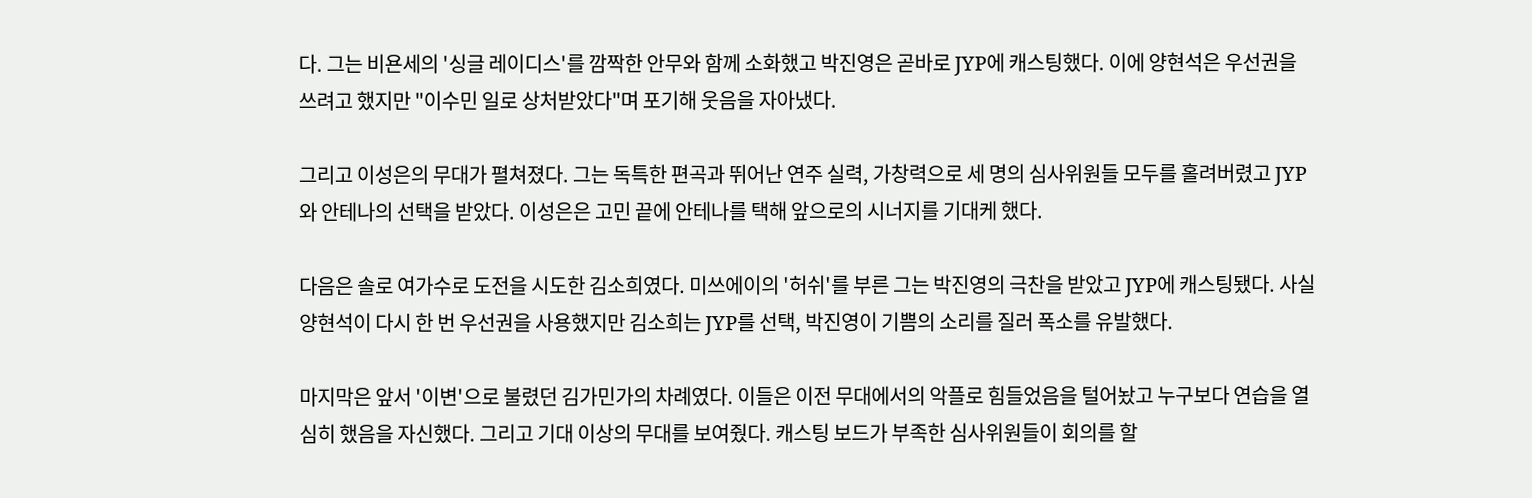다. 그는 비욘세의 '싱글 레이디스'를 깜짝한 안무와 함께 소화했고 박진영은 곧바로 JYP에 캐스팅했다. 이에 양현석은 우선권을 쓰려고 했지만 "이수민 일로 상처받았다"며 포기해 웃음을 자아냈다.

그리고 이성은의 무대가 펼쳐졌다. 그는 독특한 편곡과 뛰어난 연주 실력, 가창력으로 세 명의 심사위원들 모두를 홀려버렸고 JYP와 안테나의 선택을 받았다. 이성은은 고민 끝에 안테나를 택해 앞으로의 시너지를 기대케 했다.

다음은 솔로 여가수로 도전을 시도한 김소희였다. 미쓰에이의 '허쉬'를 부른 그는 박진영의 극찬을 받았고 JYP에 캐스팅됐다. 사실 양현석이 다시 한 번 우선권을 사용했지만 김소희는 JYP를 선택, 박진영이 기쁨의 소리를 질러 폭소를 유발했다.

마지막은 앞서 '이변'으로 불렸던 김가민가의 차례였다. 이들은 이전 무대에서의 악플로 힘들었음을 털어놨고 누구보다 연습을 열심히 했음을 자신했다. 그리고 기대 이상의 무대를 보여줬다. 캐스팅 보드가 부족한 심사위원들이 회의를 할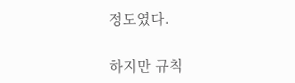정도였다.

하지만 규칙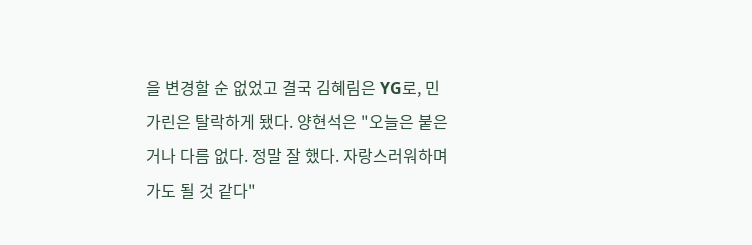을 변경할 순 없었고 결국 김혜림은 YG로, 민가린은 탈락하게 됐다. 양현석은 "오늘은 붙은 거나 다름 없다. 정말 잘 했다. 자랑스러워하며 가도 될 것 같다"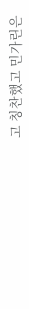고 칭찬했고 민가린은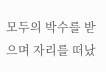모두의 박수를 받으며 자리를 떠났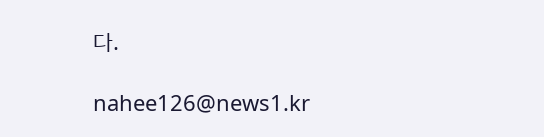다.

nahee126@news1.kr